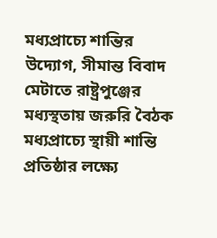মধ্যপ্রাচ্যে শান্তির উদ্যোগ, সীমান্ত বিবাদ মেটাতে রাষ্ট্রপুঞ্জের মধ্যস্থতায় জরুরি বৈঠক
মধ্যপ্রাচ্যে স্থায়ী শান্তি প্রতিষ্ঠার লক্ষ্যে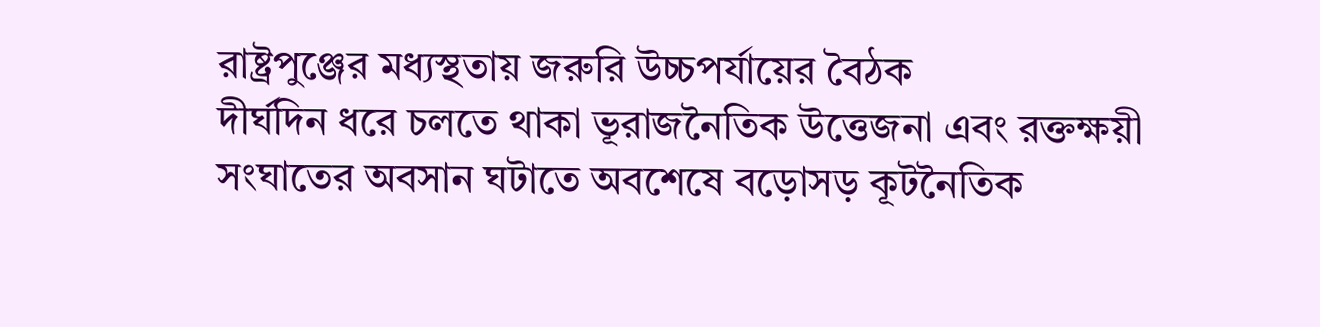রাষ্ট্রপুঞ্জের মধ্যস্থতায় জরুরি উচ্চপর্যায়ের বৈঠক
দীর্ঘদিন ধরে চলতে থাকা ভূরাজনৈতিক উত্তেজনা এবং রক্তক্ষয়ী সংঘাতের অবসান ঘটাতে অবশেষে বড়োসড় কূটনৈতিক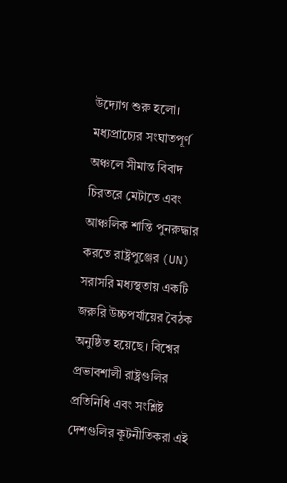উদ্যোগ শুরু হলো। মধ্যপ্রাচ্যের সংঘাতপূর্ণ অঞ্চলে সীমান্ত বিবাদ চিরতরে মেটাতে এবং আঞ্চলিক শান্তি পুনরুদ্ধার করতে রাষ্ট্রপুঞ্জের (UN) সরাসরি মধ্যস্থতায় একটি জরুরি উচ্চপর্যায়ের বৈঠক অনুষ্ঠিত হয়েছে। বিশ্বের প্রভাবশালী রাষ্ট্রগুলির প্রতিনিধি এবং সংশ্লিষ্ট দেশগুলির কূটনীতিকরা এই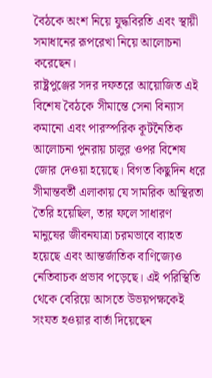বৈঠকে অংশ নিয়ে যুদ্ধবিরতি এবং স্থায়ী সমাধানের রূপরেখা নিয়ে আলোচনা করেছেন।
রাষ্ট্রপুঞ্জের সদর দফতরে আয়োজিত এই বিশেষ বৈঠকে সীমান্তে সেনা বিন্যাস কমানো এবং পারস্পরিক কূটনৈতিক আলোচনা পুনরায় চালুর ওপর বিশেষ জোর দেওয়া হয়েছে। বিগত কিছুদিন ধরে সীমান্তবর্তী এলাকায় যে সামরিক অস্থিরতা তৈরি হয়েছিল, তার ফলে সাধারণ মানুষের জীবনযাত্রা চরমভাবে ব্যাহত হয়েছে এবং আন্তর্জাতিক বাণিজ্যেও নেতিবাচক প্রভাব পড়েছে। এই পরিস্থিতি থেকে বেরিয়ে আসতে উভয়পক্ষকেই সংযত হওয়ার বার্তা দিয়েছেন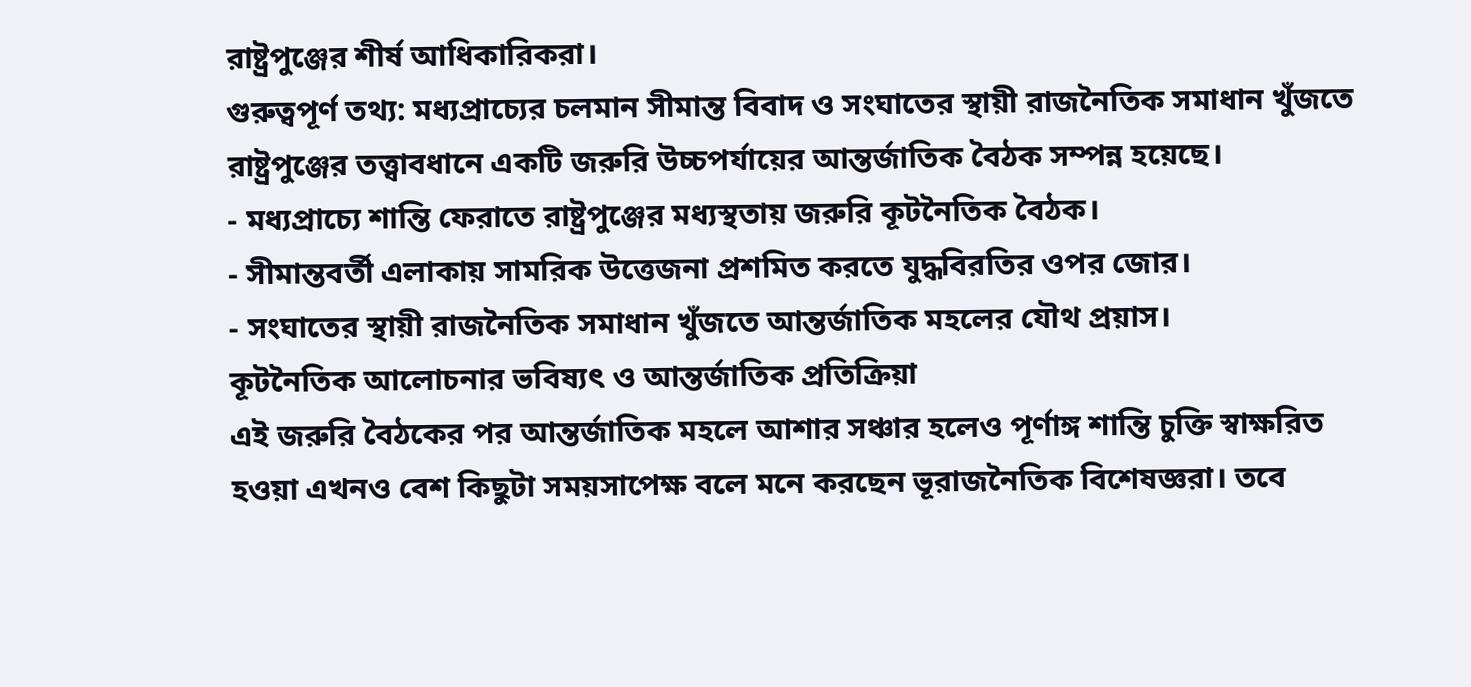রাষ্ট্রপুঞ্জের শীর্ষ আধিকারিকরা।
গুরুত্বপূর্ণ তথ্য: মধ্যপ্রাচ্যের চলমান সীমান্ত বিবাদ ও সংঘাতের স্থায়ী রাজনৈতিক সমাধান খুঁজতে রাষ্ট্রপুঞ্জের তত্ত্বাবধানে একটি জরুরি উচ্চপর্যায়ের আন্তর্জাতিক বৈঠক সম্পন্ন হয়েছে।
- মধ্যপ্রাচ্যে শান্তি ফেরাতে রাষ্ট্রপুঞ্জের মধ্যস্থতায় জরুরি কূটনৈতিক বৈঠক।
- সীমান্তবর্তী এলাকায় সামরিক উত্তেজনা প্রশমিত করতে যুদ্ধবিরতির ওপর জোর।
- সংঘাতের স্থায়ী রাজনৈতিক সমাধান খুঁজতে আন্তর্জাতিক মহলের যৌথ প্রয়াস।
কূটনৈতিক আলোচনার ভবিষ্যৎ ও আন্তর্জাতিক প্রতিক্রিয়া
এই জরুরি বৈঠকের পর আন্তর্জাতিক মহলে আশার সঞ্চার হলেও পূর্ণাঙ্গ শান্তি চুক্তি স্বাক্ষরিত হওয়া এখনও বেশ কিছুটা সময়সাপেক্ষ বলে মনে করছেন ভূরাজনৈতিক বিশেষজ্ঞরা। তবে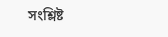সংশ্লিষ্ট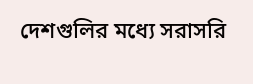দেশগুলির মধ্যে সরাসরি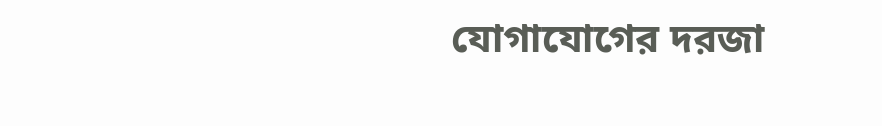যোগাযোগের দরজা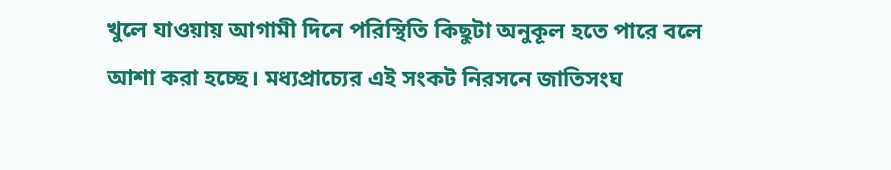খুলে যাওয়ায় আগামী দিনে পরিস্থিতি কিছুটা অনুকূল হতে পারে বলে আশা করা হচ্ছে। মধ্যপ্রাচ্যের এই সংকট নিরসনে জাতিসংঘ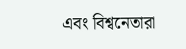এবং বিশ্বনেতারা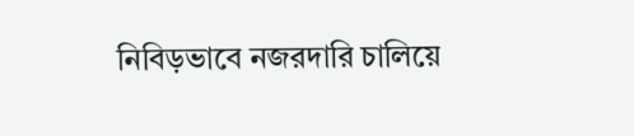নিবিড়ভাবে নজরদারি চালিয়ে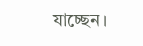যাচ্ছেন।